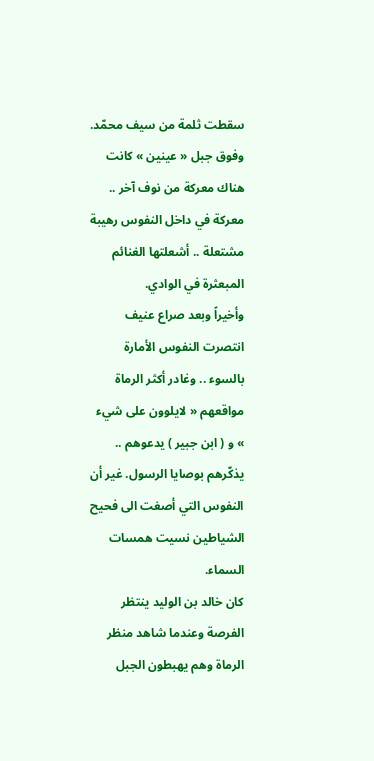سقطت ثلمة من سيف محمّد.
وفوق جبل « عينين » كانت هناك معركة من نوف آخر .. معركة في داخل النفوس رهيبة مشتعلة .. أشعلتها الغنائم المبعثرة في الوادي.
وأخيراً وبعد صراع عنيف انتصرت النفوس الأمارة بالسوء .. وغادر أكثر الرماة مواقعهم « لايلوون على شيء » و ( ابن جبير ) يدعوهم .. يذكّرهم بوصايا الرسول. غير أن النفوس التي أصغت الى فحيح الشياطين نسيت همسات السماء.
كان خالد بن الوليد ينتظر الفرصة وعندما شاهد منظر الرماة وهم يهبطون الجبل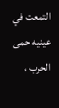التمعت في عينيه حمى الحرب ،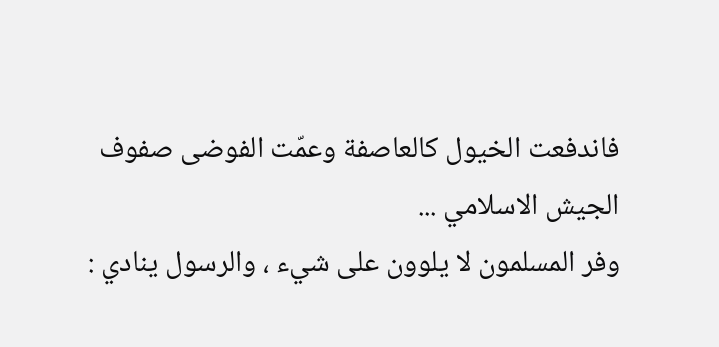فاندفعت الخيول كالعاصفة وعمّت الفوضى صفوف الجيش الاسلامي ...
وفر المسلمون لا يلوون على شيء ، والرسول ينادي :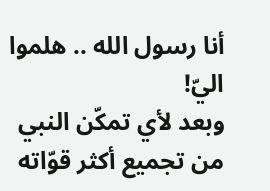أنا رسول الله .. هلموا اليّ!
وبعد لأي تمكّن النبي من تجميع أكثر قوّاته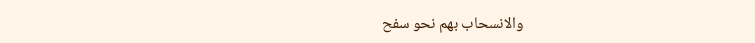والانسحاب بهم نحو سفح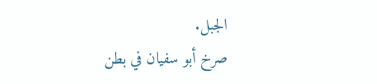الجبل.
صرخ أبو سفيان في بطن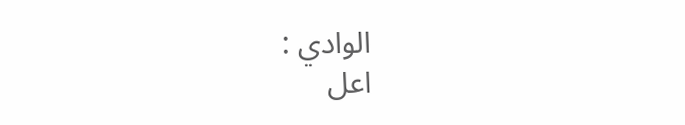الوادي :
اعل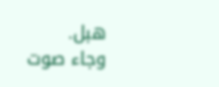هبل.
وجاء صوت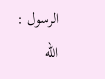الرسول :
الله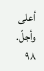أعلى وأجلّ.
٩٨